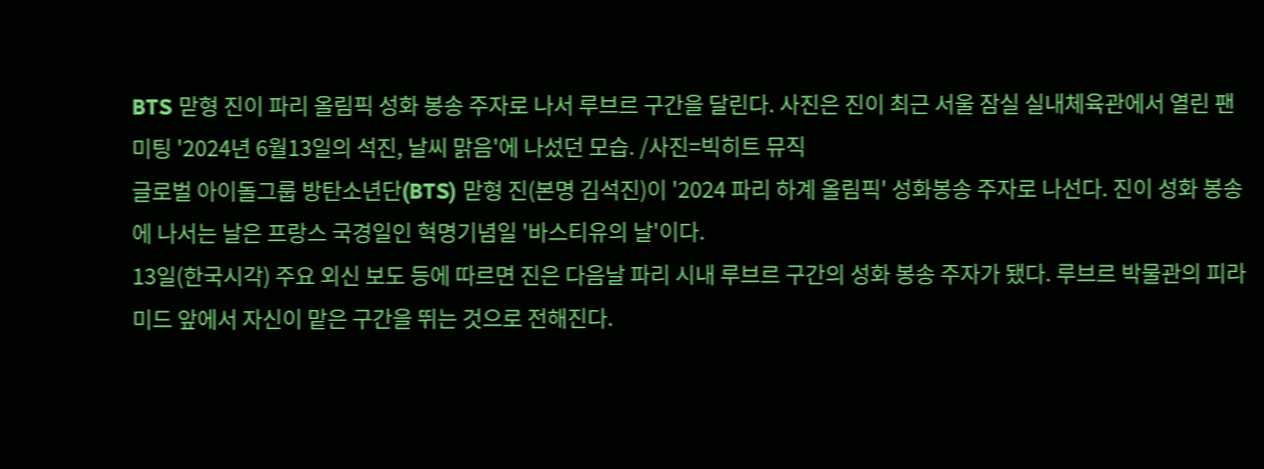BTS 맏형 진이 파리 올림픽 성화 봉송 주자로 나서 루브르 구간을 달린다. 사진은 진이 최근 서울 잠실 실내체육관에서 열린 팬미팅 '2024년 6월13일의 석진, 날씨 맑음'에 나섰던 모습. /사진=빅히트 뮤직
글로벌 아이돌그룹 방탄소년단(BTS) 맏형 진(본명 김석진)이 '2024 파리 하계 올림픽' 성화봉송 주자로 나선다. 진이 성화 봉송에 나서는 날은 프랑스 국경일인 혁명기념일 '바스티유의 날'이다.
13일(한국시각) 주요 외신 보도 등에 따르면 진은 다음날 파리 시내 루브르 구간의 성화 봉송 주자가 됐다. 루브르 박물관의 피라미드 앞에서 자신이 맡은 구간을 뛰는 것으로 전해진다.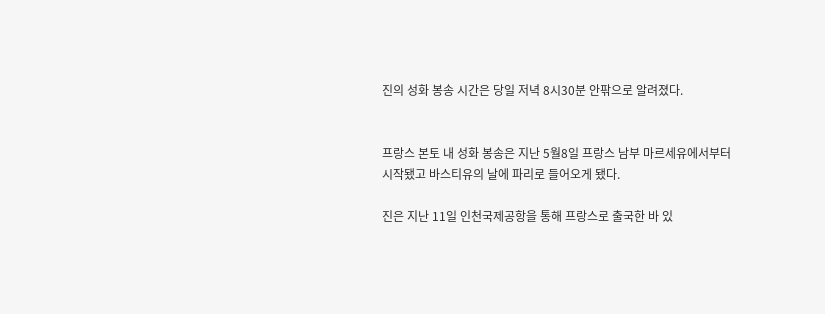진의 성화 봉송 시간은 당일 저녁 8시30분 안팎으로 알려졌다.


프랑스 본토 내 성화 봉송은 지난 5월8일 프랑스 남부 마르세유에서부터 시작됐고 바스티유의 날에 파리로 들어오게 됐다.

진은 지난 11일 인천국제공항을 통해 프랑스로 출국한 바 있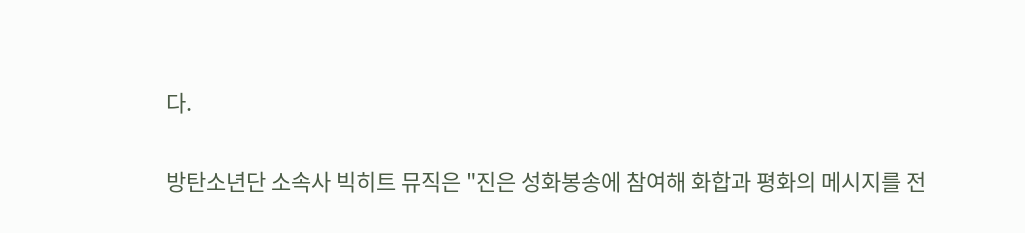다.

방탄소년단 소속사 빅히트 뮤직은 "진은 성화봉송에 참여해 화합과 평화의 메시지를 전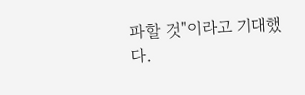파할 것"이라고 기대했다.